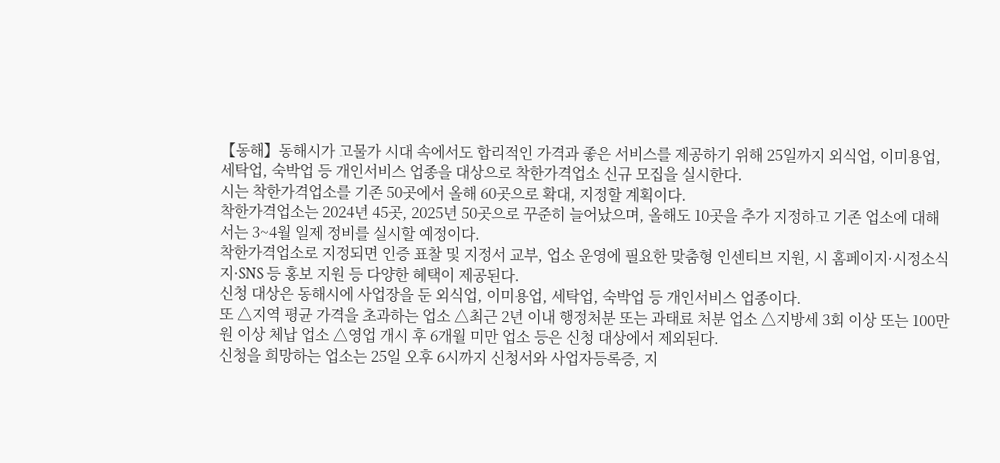【동해】동해시가 고물가 시대 속에서도 합리적인 가격과 좋은 서비스를 제공하기 위해 25일까지 외식업, 이미용업, 세탁업, 숙박업 등 개인서비스 업종을 대상으로 착한가격업소 신규 모집을 실시한다.
시는 착한가격업소를 기존 50곳에서 올해 60곳으로 확대, 지정할 계획이다.
착한가격업소는 2024년 45곳, 2025년 50곳으로 꾸준히 늘어났으며, 올해도 10곳을 추가 지정하고 기존 업소에 대해서는 3~4월 일제 정비를 실시할 예정이다.
착한가격업소로 지정되면 인증 표찰 및 지정서 교부, 업소 운영에 필요한 맞춤형 인센티브 지원, 시 홈페이지·시정소식지·SNS 등 홍보 지원 등 다양한 혜택이 제공된다.
신청 대상은 동해시에 사업장을 둔 외식업, 이미용업, 세탁업, 숙박업 등 개인서비스 업종이다.
또 △지역 평균 가격을 초과하는 업소 △최근 2년 이내 행정처분 또는 과태료 처분 업소 △지방세 3회 이상 또는 100만원 이상 체납 업소 △영업 개시 후 6개월 미만 업소 등은 신청 대상에서 제외된다.
신청을 희망하는 업소는 25일 오후 6시까지 신청서와 사업자등록증, 지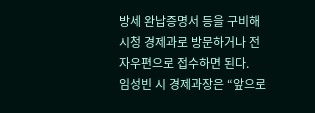방세 완납증명서 등을 구비해 시청 경제과로 방문하거나 전자우편으로 접수하면 된다.
임성빈 시 경제과장은 “앞으로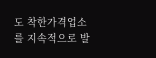도 착한가격업소를 지속적으로 발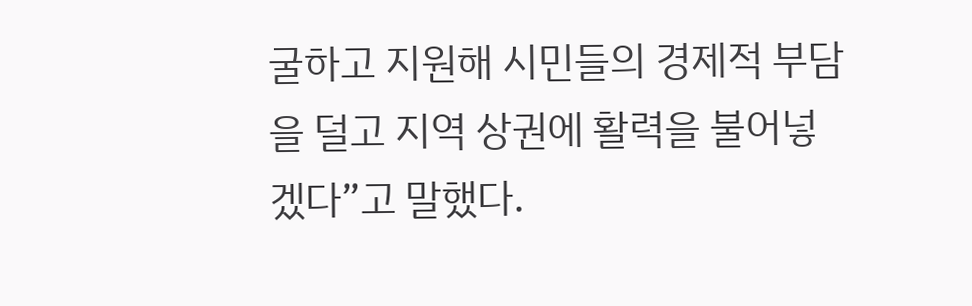굴하고 지원해 시민들의 경제적 부담을 덜고 지역 상권에 활력을 불어넣겠다”고 말했다.